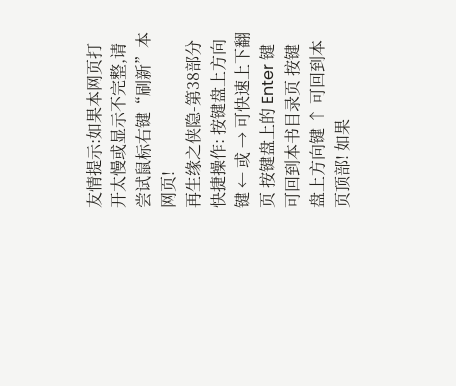友情提示:如果本网页打开太慢或显示不完整,请尝试鼠标右键“刷新”本网页!
再生缘之侠隐-第38部分
快捷操作: 按键盘上方向键 ← 或 → 可快速上下翻页 按键盘上的 Enter 键可回到本书目录页 按键盘上方向键 ↑ 可回到本页顶部! 如果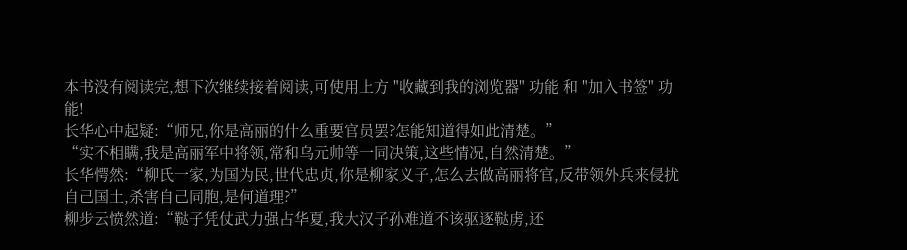本书没有阅读完,想下次继续接着阅读,可使用上方 "收藏到我的浏览器" 功能 和 "加入书签" 功能!
长华心中起疑:“师兄,你是高丽的什么重要官员罢?怎能知道得如此清楚。”
“实不相瞒,我是高丽军中将领,常和乌元帅等一同决策,这些情况,自然清楚。”
长华愕然:“柳氏一家,为国为民,世代忠贞,你是柳家义子,怎么去做高丽将官,反带领外兵来侵扰自己国土,杀害自己同胞,是何道理?”
柳步云愤然道:“鞑子凭仗武力强占华夏,我大汉子孙难道不该驱逐鞑虏,还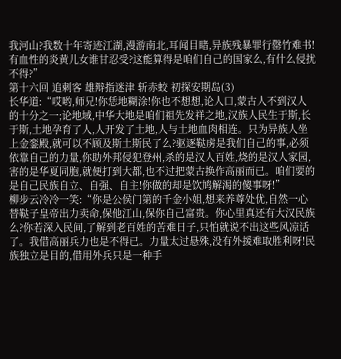我河山?我数十年寄迹江湖,漫游南北,耳闻目睹,异族残暴罪行罄竹难书!有血性的炎黄儿女谁甘忍受?这能算得是咱们自己的国家么,有什么侵扰不得?”
第十六回 追刺客 雄辩指迷津 斩赤蛟 初探安期岛(3)
长华道:“哎哟,师兄!你恁地糊涂!你也不想想,论人口,蒙古人不到汉人的十分之一;论地域,中华大地是咱们祖先发祥之地,汉族人民生于斯,长于斯,土地孕育了人,人开发了土地,人与土地血肉相连。只为异族人坐上金銮殿,就可以不顾及斯土斯民了么?驱逐鞑虏是我们自己的事,必须依靠自己的力量,你助外邦侵犯登州,杀的是汉人百姓,烧的是汉人家园,害的是华夏同胞,就便打到大都,也不过把蒙古换作高丽而已。咱们要的是自己民族自立、自强、自主!你做的却是饮鸠解渴的傻事呀!”
柳步云冷冷一笑:“你是公侯门第的千金小姐,想来养尊处优,自然一心替鞑子皇帝出力卖命,保他江山,保你自己富贵。你心里真还有大汉民族么?你若深入民间,了解到老百姓的苦难日子,只怕就说不出这些风凉话了。我借高丽兵力也是不得已。力量太过悬殊,没有外援难取胜利呀!民族独立是目的,借用外兵只是一种手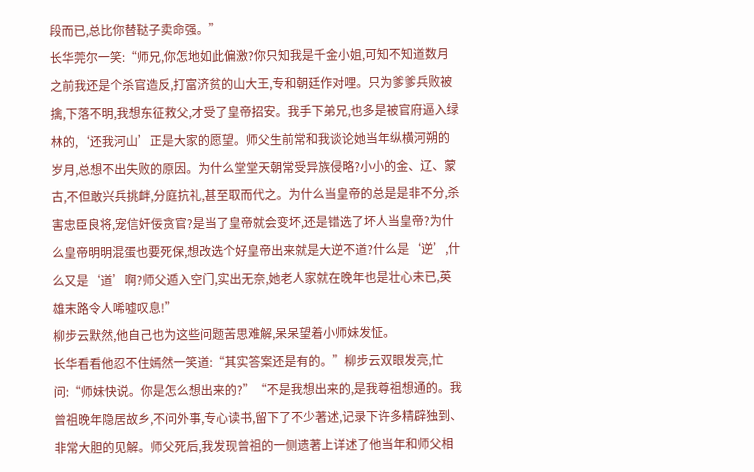段而已,总比你替鞑子卖命强。”
长华莞尔一笑:“师兄,你怎地如此偏激?你只知我是千金小姐,可知不知道数月之前我还是个杀官造反,打富济贫的山大王,专和朝廷作对哩。只为爹爹兵败被擒,下落不明,我想东征救父,才受了皇帝招安。我手下弟兄,也多是被官府逼入绿林的,‘还我河山’正是大家的愿望。师父生前常和我谈论她当年纵横河朔的岁月,总想不出失败的原因。为什么堂堂天朝常受异族侵略?小小的金、辽、蒙古,不但敢兴兵挑衅,分庭抗礼,甚至取而代之。为什么当皇帝的总是是非不分,杀害忠臣良将,宠信奸佞贪官?是当了皇帝就会变坏,还是错选了坏人当皇帝?为什么皇帝明明混蛋也要死保,想改选个好皇帝出来就是大逆不道?什么是‘逆’,什么又是‘道’啊?师父遁入空门,实出无奈,她老人家就在晚年也是壮心未已,英雄末路令人唏嘘叹息!”
柳步云默然,他自己也为这些问题苦思难解,呆呆望着小师妹发怔。
长华看看他忍不住嫣然一笑道:“其实答案还是有的。”柳步云双眼发亮,忙问:“师妹快说。你是怎么想出来的?”“不是我想出来的,是我尊祖想通的。我曾祖晚年隐居故乡,不问外事,专心读书,留下了不少著述,记录下许多精辟独到、非常大胆的见解。师父死后,我发现曾祖的一侧遗著上详述了他当年和师父相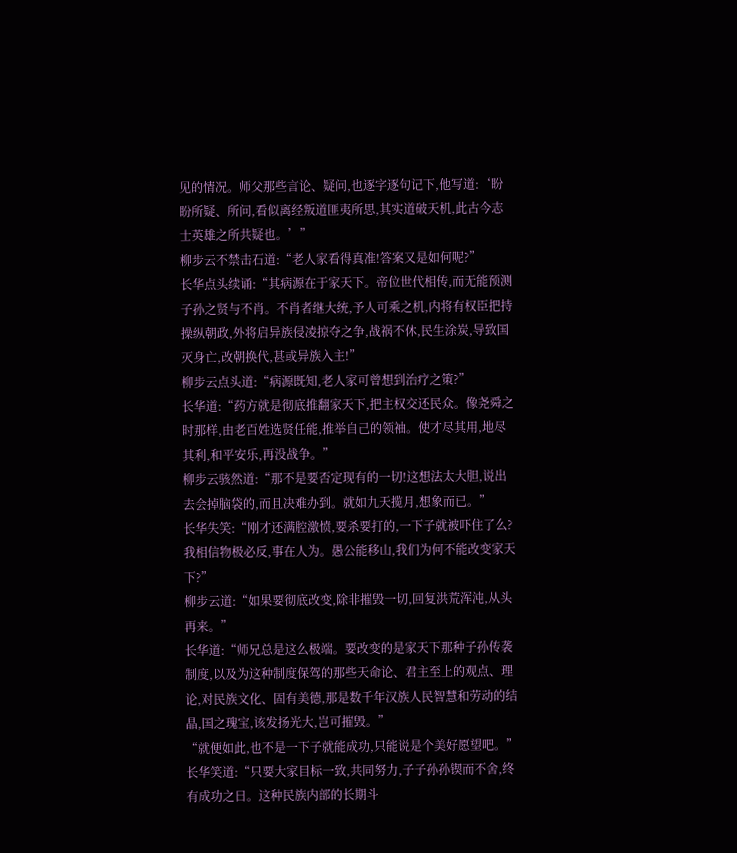见的情况。师父那些言论、疑问,也逐字逐句记下,他写道:‘盼盼所疑、所问,看似离经叛道匪夷所思,其实道破天机,此古今志士英雄之所共疑也。’”
柳步云不禁击石道:“老人家看得真准!答案又是如何呢?”
长华点头续诵:“其病源在于家天下。帝位世代相传,而无能预测子孙之贤与不肖。不肖者继大统,予人可乘之机,内将有权臣把持操纵朝政,外将启异族侵凌掠夺之争,战祸不休,民生涂炭,导致国灭身亡,改朝换代,甚或异族入主!”
柳步云点头道:“病源既知,老人家可曾想到治疗之策?”
长华道:“药方就是彻底推翻家天下,把主权交还民众。像尧舜之时那样,由老百姓选贤任能,推举自己的领袖。使才尽其用,地尽其利,和平安乐,再没战争。”
柳步云骇然道:“那不是要否定现有的一切!这想法太大胆,说出去会掉脑袋的,而且决难办到。就如九天揽月,想象而已。”
长华失笑:“刚才还满腔激愤,要杀要打的,一下子就被吓住了么?我相信物极必反,事在人为。愚公能移山,我们为何不能改变家天下?”
柳步云道:“如果要彻底改变,除非摧毁一切,回复洪荒浑沌,从头再来。”
长华道:“师兄总是这么极端。要改变的是家天下那种子孙传袭制度,以及为这种制度保驾的那些天命论、君主至上的观点、理论,对民族文化、固有美德,那是数千年汉族人民智慧和劳动的结晶,国之瑰宝,该发扬光大,岂可摧毁。”
“就便如此,也不是一下子就能成功,只能说是个美好愿望吧。”
长华笑道:“只要大家目标一致,共同努力,子子孙孙锲而不舍,终有成功之日。这种民族内部的长期斗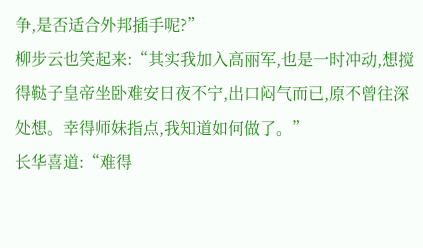争,是否适合外邦插手呢?”
柳步云也笑起来:“其实我加入高丽军,也是一时冲动,想搅得鞑子皇帝坐卧难安日夜不宁,出口闷气而已,原不曾往深处想。幸得师妹指点,我知道如何做了。”
长华喜道:“难得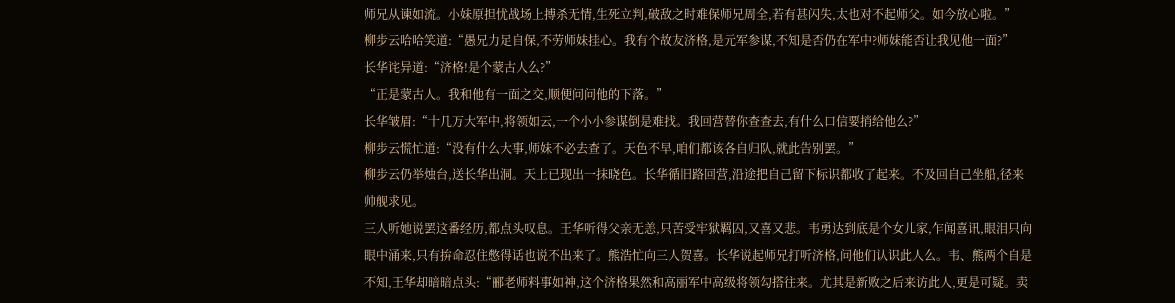师兄从谏如流。小妹原担忧战场上搏杀无情,生死立判,破敌之时难保师兄周全,若有甚闪失,太也对不起师父。如今放心啦。”
柳步云哈哈笑道:“愚兄力足自保,不劳师妹挂心。我有个故友济格,是元军参谋,不知是否仍在军中?师妹能否让我见他一面?”
长华诧异道:“济格!是个蒙古人么?”
“正是蒙古人。我和他有一面之交,顺便问问他的下落。”
长华皱眉:“十几万大军中,将领如云,一个小小参谋倒是难找。我回营替你查查去,有什么口信要捎给他么?”
柳步云慌忙道:“没有什么大事,师妹不必去查了。天色不早,咱们都该各自归队,就此告别罢。”
柳步云仍举烛台,送长华出洞。天上已现出一抹晓色。长华循旧路回营,沿途把自己留下标识都收了起来。不及回自己坐船,径来帅舰求见。
三人听她说罢这番经历,都点头叹息。王华听得父亲无恙,只苦受牢狱羁囚,又喜又悲。韦勇达到底是个女儿家,乍闻喜讯,眼泪只向眼中涌来,只有拚命忍住憋得话也说不出来了。熊浩忙向三人贺喜。长华说起师兄打听济格,问他们认识此人么。韦、熊两个自是不知,王华却暗暗点头:“郦老师料事如神,这个济格果然和高丽军中高级将领勾搭往来。尤其是新败之后来访此人,更是可疑。卖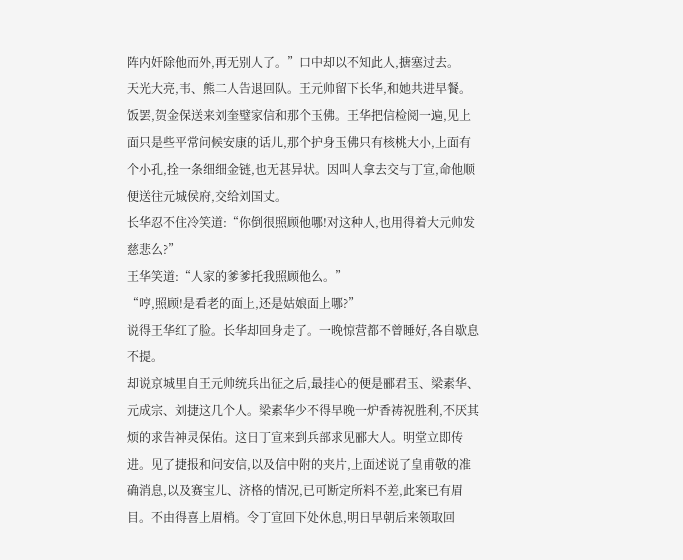阵内奸除他而外,再无别人了。”口中却以不知此人,搪塞过去。
天光大亮,韦、熊二人告退回队。王元帅留下长华,和她共进早餐。饭罢,贺金保送来刘奎璧家信和那个玉佛。王华把信检阅一遍,见上面只是些平常问候安康的话儿,那个护身玉佛只有核桃大小,上面有个小孔,拴一条细细金链,也无甚异状。因叫人拿去交与丁宣,命他顺便送往元城侯府,交给刘国丈。
长华忍不住冷笑道:“你倒很照顾他哪!对这种人,也用得着大元帅发慈悲么?”
王华笑道:“人家的爹爹托我照顾他么。”
“哼,照顾!是看老的面上,还是姑娘面上哪?”
说得王华红了脸。长华却回身走了。一晚惊营都不曾睡好,各自歇息不提。
却说京城里自王元帅统兵出征之后,最挂心的便是郦君玉、梁素华、元成宗、刘捷这几个人。梁素华少不得早晚一炉香祷祝胜利,不厌其烦的求告神灵保佑。这日丁宣来到兵部求见郦大人。明堂立即传进。见了捷报和问安信,以及信中附的夹片,上面述说了皇甫敬的准确消息,以及赛宝儿、济格的情况,已可断定所料不差,此案已有眉目。不由得喜上眉梢。令丁宣回下处休息,明日早朝后来领取回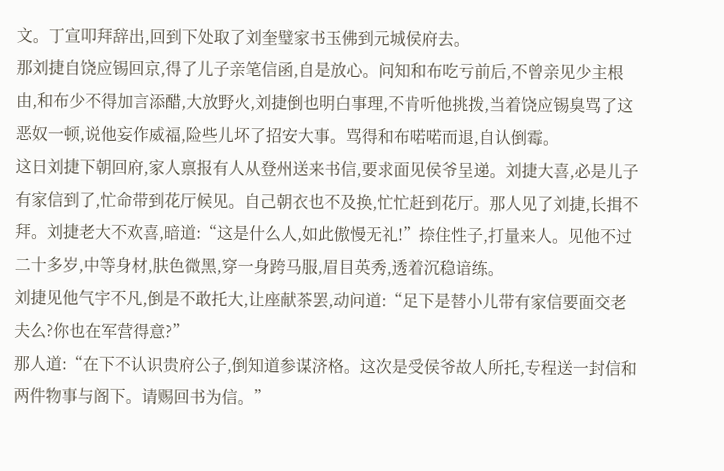文。丁宣叩拜辞出,回到下处取了刘奎璧家书玉佛到元城侯府去。
那刘捷自饶应锡回京,得了儿子亲笔信函,自是放心。问知和布吃亏前后,不曾亲见少主根由,和布少不得加言添醋,大放野火,刘捷倒也明白事理,不肯听他挑拨,当着饶应锡臭骂了这恶奴一顿,说他妄作威福,险些儿坏了招安大事。骂得和布喏喏而退,自认倒霉。
这日刘捷下朝回府,家人禀报有人从登州送来书信,要求面见侯爷呈递。刘捷大喜,必是儿子有家信到了,忙命带到花厅候见。自己朝衣也不及换,忙忙赶到花厅。那人见了刘捷,长揖不拜。刘捷老大不欢喜,暗道:“这是什么人,如此傲慢无礼!”捺住性子,打量来人。见他不过二十多岁,中等身材,肤色微黑,穿一身跨马服,眉目英秀,透着沉稳谙练。
刘捷见他气宇不凡,倒是不敢托大,让座献茶罢,动问道:“足下是替小儿带有家信要面交老夫么?你也在军营得意?”
那人道:“在下不认识贵府公子,倒知道参谋济格。这次是受侯爷故人所托,专程送一封信和两件物事与阁下。请赐回书为信。”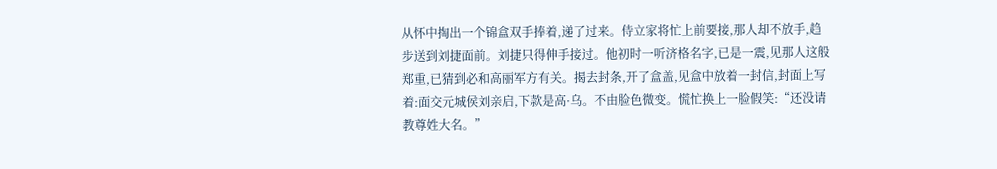从怀中掏出一个锦盒双手捧着,递了过来。侍立家将忙上前要接,那人却不放手,趋步送到刘捷面前。刘捷只得伸手接过。他初时一听济格名字,已是一震,见那人这般郑重,已猜到必和高丽军方有关。揭去封条,开了盒盖,见盒中放着一封信,封面上写着:面交元城侯刘亲启,下款是高·乌。不由脸色微变。慌忙换上一脸假笑:“还没请教尊姓大名。”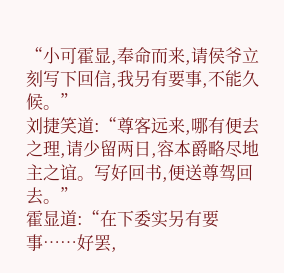“小可霍显,奉命而来,请侯爷立刻写下回信,我另有要事,不能久候。”
刘捷笑道:“尊客远来,哪有便去之理,请少留两日,容本爵略尽地主之谊。写好回书,便送尊驾回去。”
霍显道:“在下委实另有要事……好罢,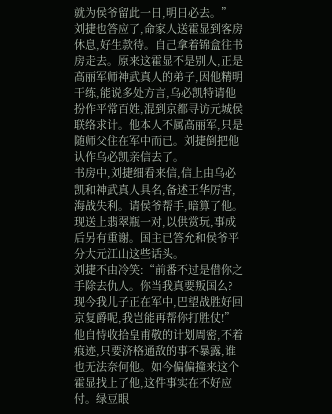就为侯爷留此一日,明日必去。”
刘捷也答应了,命家人送霍显到客房休息,好生款待。自己拿着锦盒往书房走去。原来这霍显不是别人,正是高丽军师神武真人的弟子,因他精明干练,能说多处方言,乌必凯特请他扮作平常百姓,混到京都寻访元城侯联络求计。他本人不属高丽军,只是随师父住在军中而已。刘捷倒把他认作乌必凯亲信去了。
书房中,刘捷细看来信,信上由乌必凯和神武真人具名,备述王华厉害,海战失利。请侯爷帮手,暗算了他。现送上翡翠瓶一对,以供赏玩,事成后另有重谢。国主已答允和侯爷平分大元江山这些话头。
刘捷不由冷笑:“前番不过是借你之手除去仇人。你当我真要叛国么?现今我儿子正在军中,巴望战胜好回京复爵呢,我岂能再帮你打胜仗!”他自恃收拾皇甫敬的计划周密,不着痕迹,只要济格通敌的事不暴露,谁也无法奈何他。如今偏偏撞来这个霍显找上了他,这件事实在不好应付。绿豆眼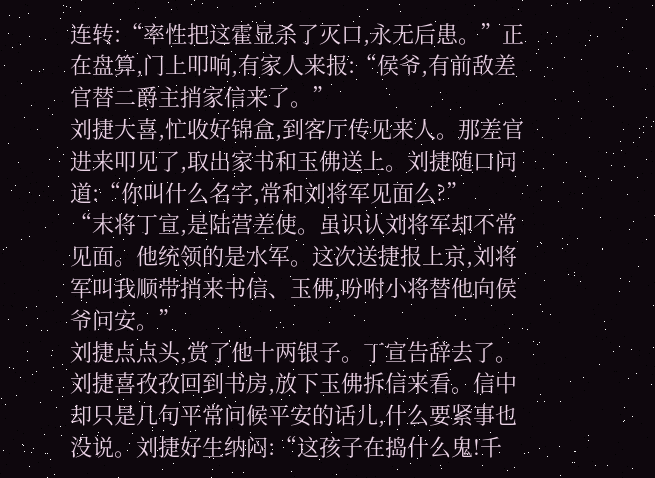连转:“率性把这霍显杀了灭口,永无后患。”正在盘算,门上叩响,有家人来报:“侯爷,有前敌差官替二爵主捎家信来了。”
刘捷大喜,忙收好锦盒,到客厅传见来人。那差官进来叩见了,取出家书和玉佛送上。刘捷随口问道:“你叫什么名字,常和刘将军见面么?”
“末将丁宣,是陆营差使。虽识认刘将军却不常见面。他统领的是水军。这次送捷报上京,刘将军叫我顺带捎来书信、玉佛,吩咐小将替他向侯爷问安。”
刘捷点点头,赏了他十两银子。丁宣告辞去了。刘捷喜孜孜回到书房,放下玉佛拆信来看。信中却只是几句平常问候平安的话儿,什么要紧事也没说。刘捷好生纳闷:“这孩子在捣什么鬼!千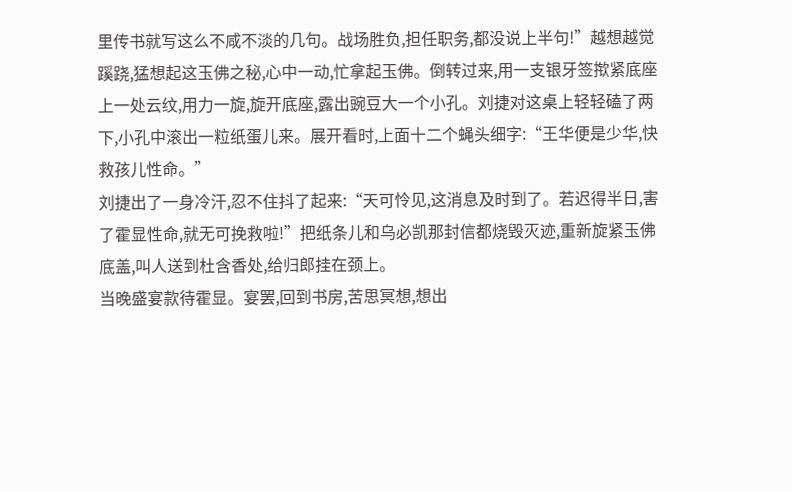里传书就写这么不咸不淡的几句。战场胜负,担任职务,都没说上半句!”越想越觉蹊跷,猛想起这玉佛之秘,心中一动,忙拿起玉佛。倒转过来,用一支银牙签揿紧底座上一处云纹,用力一旋,旋开底座,露出豌豆大一个小孔。刘捷对这桌上轻轻磕了两下,小孔中滚出一粒纸蛋儿来。展开看时,上面十二个蝇头细字:“王华便是少华,快救孩儿性命。”
刘捷出了一身冷汗,忍不住抖了起来:“天可怜见,这消息及时到了。若迟得半日,害了霍显性命,就无可挽救啦!”把纸条儿和乌必凯那封信都烧毁灭迹,重新旋紧玉佛底盖,叫人送到杜含香处,给归郎挂在颈上。
当晚盛宴款待霍显。宴罢,回到书房,苦思冥想,想出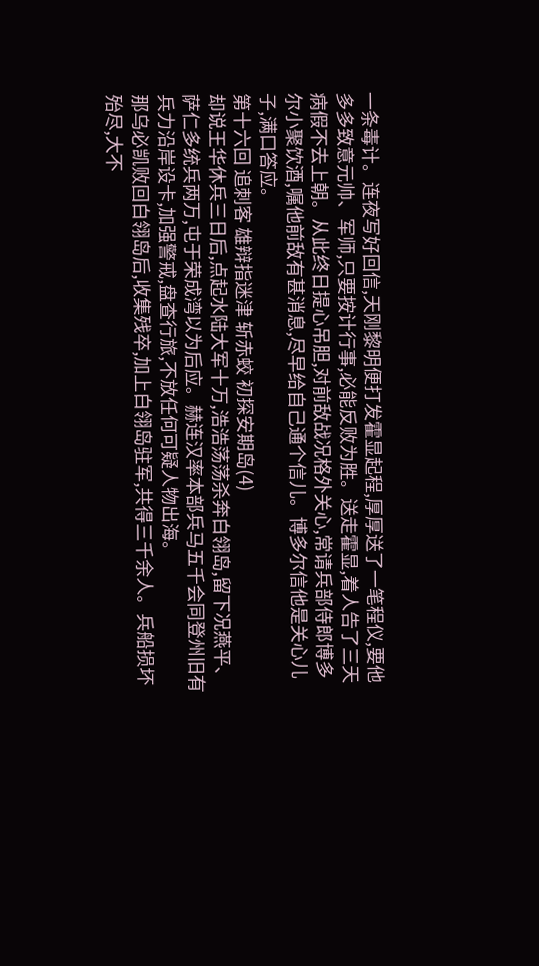一条毒计。连夜写好回信,天刚黎明便打发霍显起程,厚厚送了一笔程仪,要他多多致意元帅、军师,只要按计行事,必能反败为胜。送走霍显,着人告了三天病假不去上朝。从此终日提心吊胆,对前敌战况格外关心,常请兵部侍郎博多尔小聚饮酒,嘱他前敌有甚消息,尽早给自己通个信儿。博多尔信他是关心儿子,满口答应。
第十六回 追刺客 雄辩指迷津 斩赤蛟 初探安期岛(4)
却说王华休兵三日后,点起水陆大军十万,浩浩荡荡杀奔白翎岛,留下况燕平、萨仁多统兵两万,屯于荣成湾以为后应。赫连汉率本部兵马五千会同登州旧有兵力沿岸设卡,加强警戒,盘查行旅,不放任何可疑人物出海。
那乌必凯败回白翎岛后,收集残卒,加上白翎岛驻军,共得三千余人。兵船损坏殆尽,大不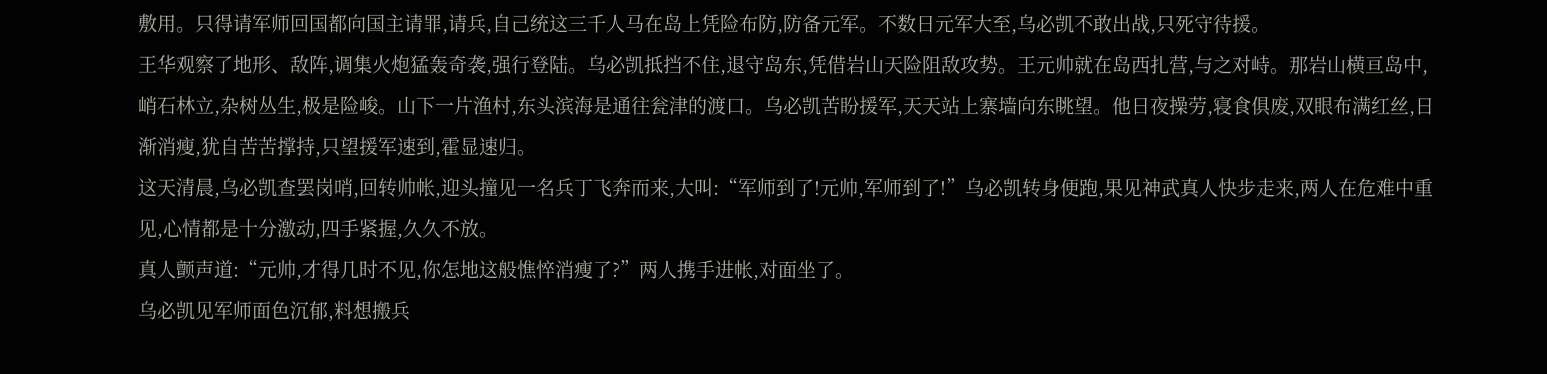敷用。只得请军师回国都向国主请罪,请兵,自己统这三千人马在岛上凭险布防,防备元军。不数日元军大至,乌必凯不敢出战,只死守待援。
王华观察了地形、敌阵,调集火炮猛轰奇袭,强行登陆。乌必凯抵挡不住,退守岛东,凭借岩山天险阻敌攻势。王元帅就在岛西扎营,与之对峙。那岩山横亘岛中,峭石林立,杂树丛生,极是险峻。山下一片渔村,东头滨海是通往瓮津的渡口。乌必凯苦盼援军,天天站上寨墙向东眺望。他日夜操劳,寝食俱废,双眼布满红丝,日渐消瘦,犹自苦苦撑持,只望援军速到,霍显速归。
这天清晨,乌必凯查罢岗哨,回转帅帐,迎头撞见一名兵丁飞奔而来,大叫:“军师到了!元帅,军师到了!”乌必凯转身便跑,果见神武真人快步走来,两人在危难中重见,心情都是十分激动,四手紧握,久久不放。
真人颤声道:“元帅,才得几时不见,你怎地这般憔悴消瘦了?”两人携手进帐,对面坐了。
乌必凯见军师面色沉郁,料想搬兵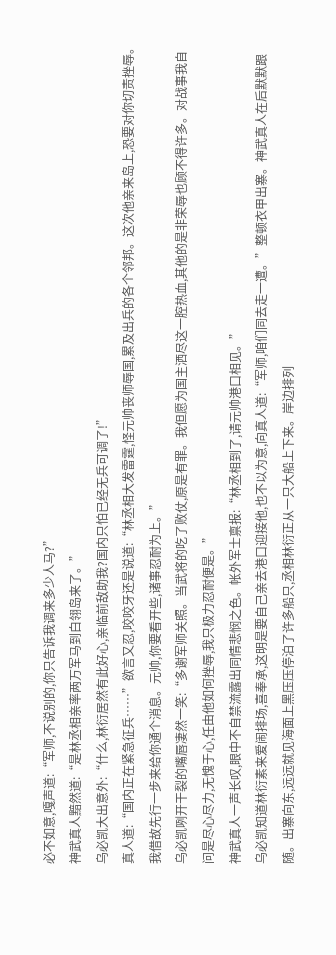必不如意,嘎声道:“军师,不说别的,你只告诉我调来多少人马?”
神武真人黯然道:“是林丞相亲率两万军马到白翎岛来了。”
乌必凯大出意外:“什么,林衍居然有此好心,亲临前敌助我?国内只怕已经无兵可调了!”
真人道:“国内正在紧急征兵……”欲言又忍,咬咬牙还是说道:“林丞相大发雷霆,怪元帅丧师辱国,累及出兵的各个邻邦。这次他亲来岛上,恐要对你切责挫辱。我借故先行一步来给你通个消息。元帅,你要看开些,诸事忍耐为上。”
乌必凯咧开干裂的嘴唇凄然一笑:“多谢军师关照。当武将的吃了败仗,原是有罪。我但愿为国主洒尽这一腔热血,其他的是非荣辱也顾不得许多。对战事我自问是尽心尽力,无愧于心,任由他如何挫辱,我只极力忍耐便是。”
神武真人一声长叹,眼中不自禁流露出同情悲悯之色。帐外军士禀报:“林丞相到了,请元帅港口相见。”
乌必凯知道林衍素来爱闹排场,喜奉承,这明是要自己亲去港口迎接他,也不以为意,向真人道:“军师,咱们同去走一遭。”整顿衣甲出寨。神武真人在后默默跟随。出寨向东,远远就见海面上黑压压停泊了许多船只,丞相林衍正从一只大船上下来。岸边排列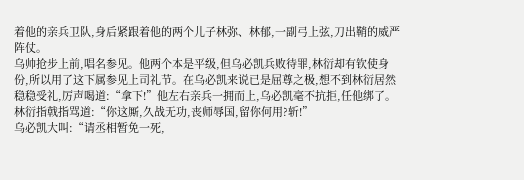着他的亲兵卫队,身后紧跟着他的两个儿子林弥、林郁,一副弓上弦,刀出鞘的威严阵仗。
乌帅抢步上前,唱名参见。他两个本是平级,但乌必凯兵败待罪,林衍却有钦使身份,所以用了这下属参见上司礼节。在乌必凯来说已是屈尊之极,想不到林衍居然稳稳受礼,厉声喝道:“拿下!”他左右亲兵一拥而上,乌必凯毫不抗拒,任他绑了。林衍指戟指骂道:“你这厮,久战无功,丧师辱国,留你何用?斩!”
乌必凯大叫:“请丞相暂免一死,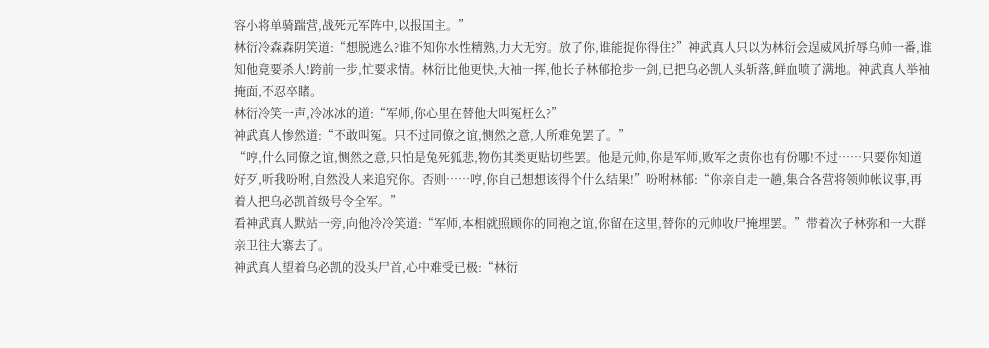容小将单骑踹营,战死元军阵中,以报国主。”
林衍冷森森阴笑道:“想脱逃么?谁不知你水性精熟,力大无穷。放了你,谁能捉你得住?”神武真人只以为林衍会逞威风折辱乌帅一番,谁知他竟要杀人!跨前一步,忙要求情。林衍比他更快,大袖一挥,他长子林郁抢步一剑,已把乌必凯人头斩落,鲜血喷了满地。神武真人举袖掩面,不忍卒睹。
林衍冷笑一声,冷冰冰的道:“军师,你心里在替他大叫冤枉么?”
神武真人惨然道:“不敢叫冤。只不过同僚之谊,恻然之意,人所难免罢了。”
“哼,什么同僚之谊,恻然之意,只怕是兔死狐悲,物伤其类更贴切些罢。他是元帅,你是军师,败军之责你也有份哪!不过……只要你知道好歹,听我吩咐,自然没人来追究你。否则……哼,你自己想想该得个什么结果!”吩咐林郁:“你亲自走一趟,集合各营将领帅帐议事,再着人把乌必凯首级号令全军。”
看神武真人默站一旁,向他冷冷笑道:“军师,本相就照顾你的同袍之谊,你留在这里,替你的元帅收尸掩埋罢。”带着次子林弥和一大群亲卫往大寨去了。
神武真人望着乌必凯的没头尸首,心中难受已极:“林衍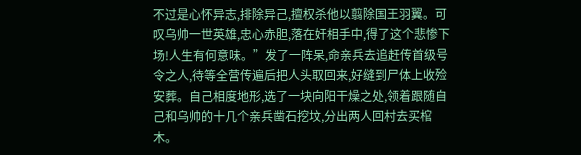不过是心怀异志,排除异己,擅权杀他以翦除国王羽翼。可叹乌帅一世英雄,忠心赤胆,落在奸相手中,得了这个悲惨下场!人生有何意味。”发了一阵呆,命亲兵去追赶传首级号令之人,待等全营传遍后把人头取回来,好缝到尸体上收殓安葬。自己相度地形,选了一块向阳干燥之处,领着跟随自己和乌帅的十几个亲兵凿石挖坟,分出两人回村去买棺木。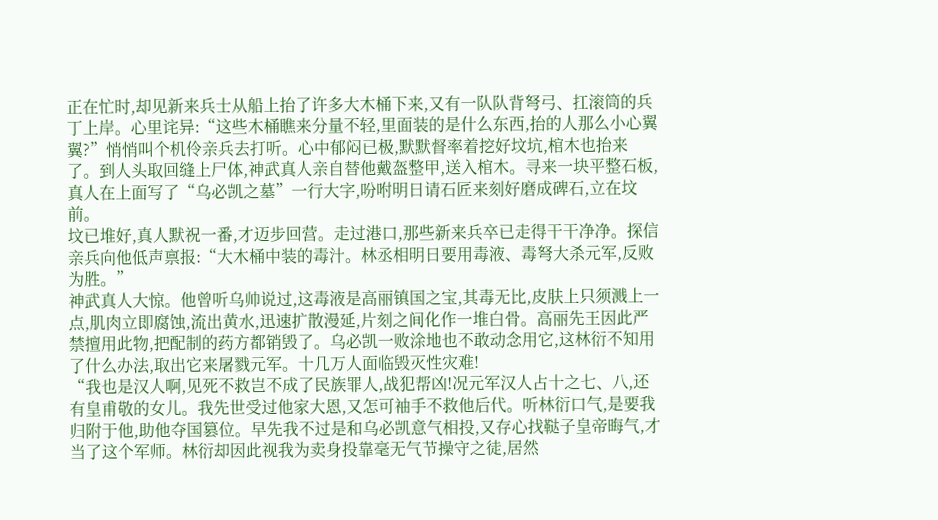正在忙时,却见新来兵士从船上抬了许多大木桶下来,又有一队队背弩弓、扛滚筒的兵丁上岸。心里诧异:“这些木桶瞧来分量不轻,里面装的是什么东西,抬的人那么小心翼翼?”悄悄叫个机伶亲兵去打听。心中郁闷已极,默默督率着挖好坟坑,棺木也抬来了。到人头取回缝上尸体,神武真人亲自替他戴盔整甲,送入棺木。寻来一块平整石板,真人在上面写了“乌必凯之墓”一行大字,吩咐明日请石匠来刻好磨成碑石,立在坟前。
坟已堆好,真人默祝一番,才迈步回营。走过港口,那些新来兵卒已走得干干净净。探信亲兵向他低声禀报:“大木桶中装的毒汁。林丞相明日要用毒液、毒弩大杀元军,反败为胜。”
神武真人大惊。他曾听乌帅说过,这毒液是高丽镇国之宝,其毒无比,皮肤上只须溅上一点,肌肉立即腐蚀,流出黄水,迅速扩散漫延,片刻之间化作一堆白骨。高丽先王因此严禁擅用此物,把配制的药方都销毁了。乌必凯一败涂地也不敢动念用它,这林衍不知用了什么办法,取出它来屠戮元军。十几万人面临毁灭性灾难!
“我也是汉人啊,见死不救岂不成了民族罪人,战犯帮凶!况元军汉人占十之七、八,还有皇甫敬的女儿。我先世受过他家大恩,又怎可袖手不救他后代。听林衍口气,是要我归附于他,助他夺国篡位。早先我不过是和乌必凯意气相投,又存心找鞑子皇帝晦气,才当了这个军师。林衍却因此视我为卖身投靠毫无气节操守之徒,居然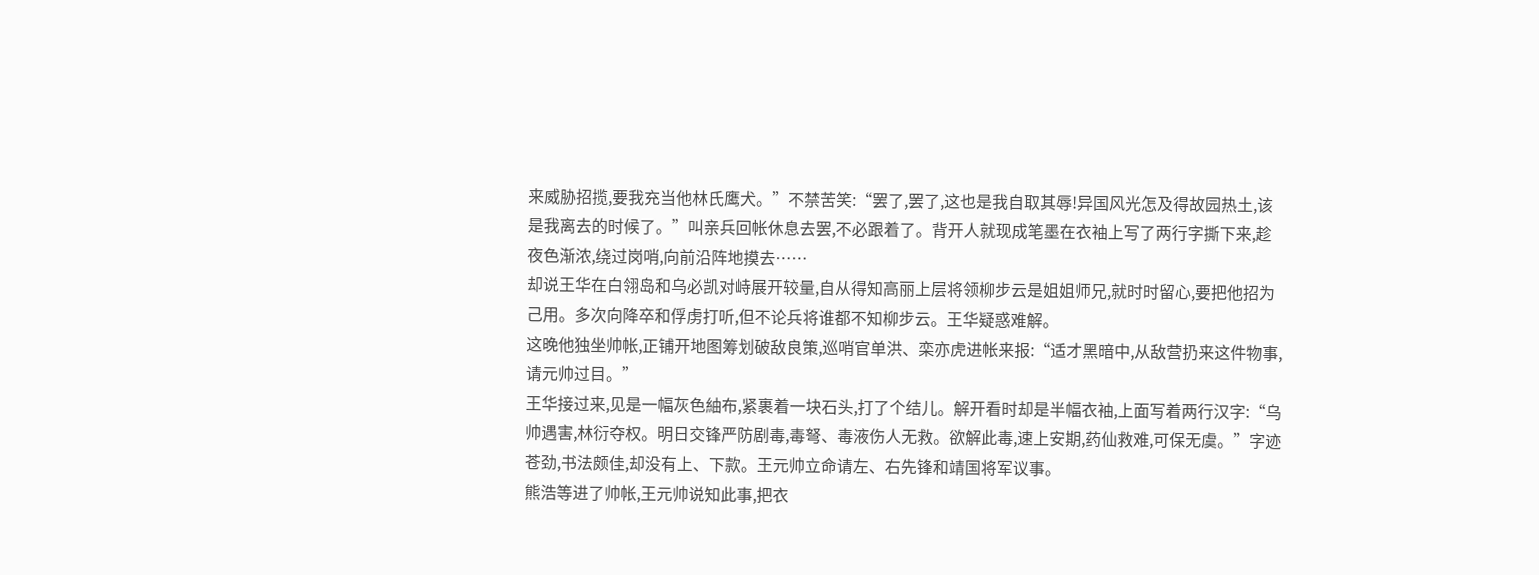来威胁招揽,要我充当他林氏鹰犬。”不禁苦笑:“罢了,罢了,这也是我自取其辱!异国风光怎及得故园热土,该是我离去的时候了。”叫亲兵回帐休息去罢,不必跟着了。背开人就现成笔墨在衣袖上写了两行字撕下来,趁夜色渐浓,绕过岗哨,向前沿阵地摸去……
却说王华在白翎岛和乌必凯对峙展开较量,自从得知高丽上层将领柳步云是姐姐师兄,就时时留心,要把他招为己用。多次向降卒和俘虏打听,但不论兵将谁都不知柳步云。王华疑惑难解。
这晚他独坐帅帐,正铺开地图筹划破敌良策,巡哨官单洪、栾亦虎进帐来报:“适才黑暗中,从敌营扔来这件物事,请元帅过目。”
王华接过来,见是一幅灰色紬布,紧裹着一块石头,打了个结儿。解开看时却是半幅衣袖,上面写着两行汉字:“乌帅遇害,林衍夺权。明日交锋严防剧毒,毒弩、毒液伤人无救。欲解此毒,速上安期,药仙救难,可保无虞。”字迹苍劲,书法颇佳,却没有上、下款。王元帅立命请左、右先锋和靖国将军议事。
熊浩等进了帅帐,王元帅说知此事,把衣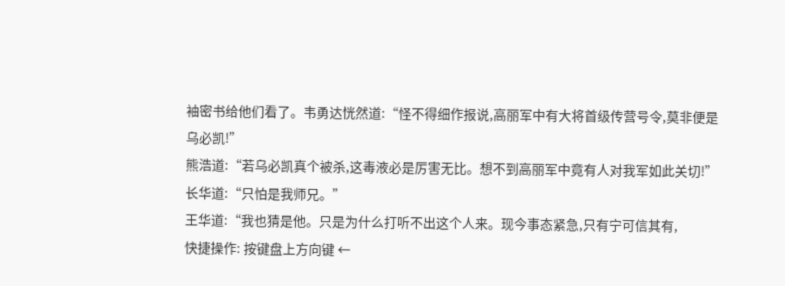袖密书给他们看了。韦勇达恍然道:“怪不得细作报说,高丽军中有大将首级传营号令,莫非便是乌必凯!”
熊浩道:“若乌必凯真个被杀,这毒液必是厉害无比。想不到高丽军中竟有人对我军如此关切!”
长华道:“只怕是我师兄。”
王华道:“我也猜是他。只是为什么打听不出这个人来。现今事态紧急,只有宁可信其有,
快捷操作: 按键盘上方向键 ←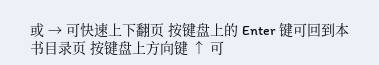或 → 可快速上下翻页 按键盘上的 Enter 键可回到本书目录页 按键盘上方向键 ↑ 可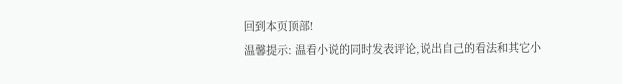回到本页顶部!
温馨提示: 温看小说的同时发表评论,说出自己的看法和其它小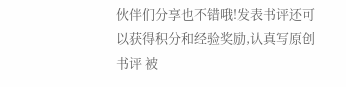伙伴们分享也不错哦!发表书评还可以获得积分和经验奖励,认真写原创书评 被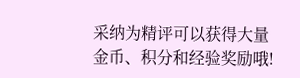采纳为精评可以获得大量金币、积分和经验奖励哦!